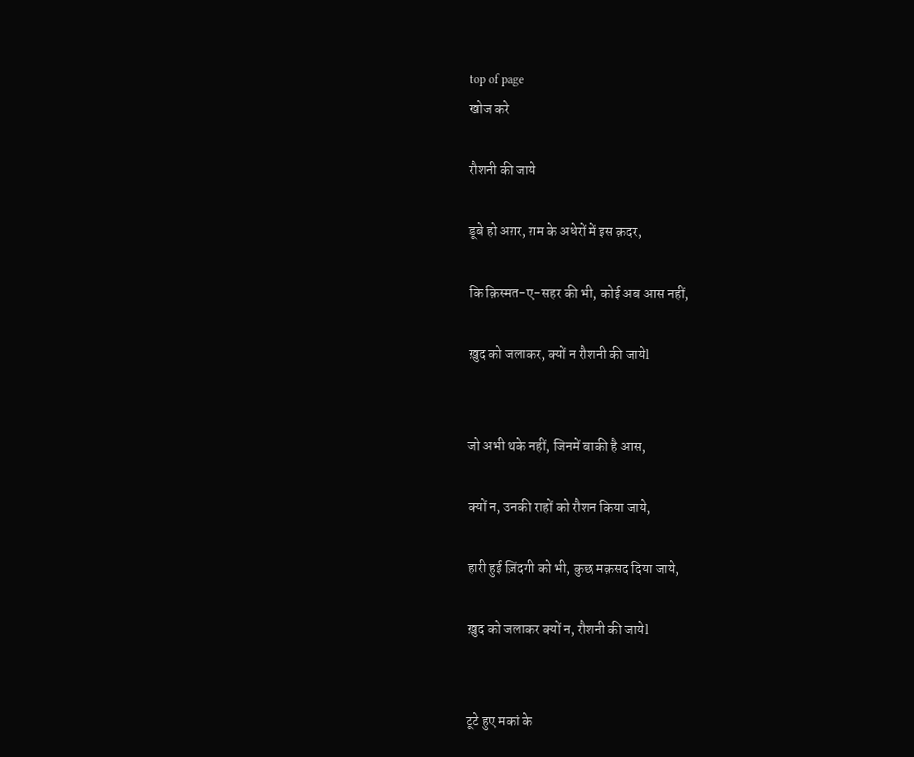top of page
खोज करे

रौशनी की जाये

डूबे हो अग़र, ग़म के अधेरों में इस क़दर,

कि क़िस्मत-ए-सहर की भी, कोई अब आस नहीं,

ख़ुद को जलाकर, क्यों न रौशनी की जायेl


जो अभी थके नहीं, जिनमें बाकी है आस,

क्यों न, उनकी राहों को रौशन किया जाये,

हारी हुई ज़िंदगी को भी, कुछ मक़सद दिया जाये,

ख़ुद को जलाकर क्यों न, रौशनी की जायेl


टूटे हुए मकां के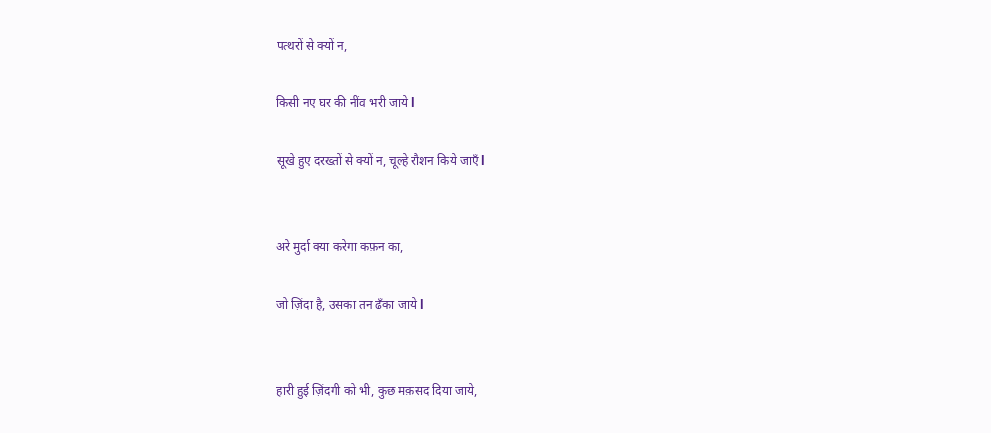पत्थरों से क्यों न,

किसी नए घर की नींव भरी जाये l

सूखे हुए दरख्तों से क्यों न, चूल्हे रौशन किये जाएँ l


अरे मुर्दा क्या करेगा कफ़न का,

जो ज़िंदा है, उसका तन ढँका जाये l


हारी हुई ज़िंदगी को भी, कुछ मक़सद दिया जाये,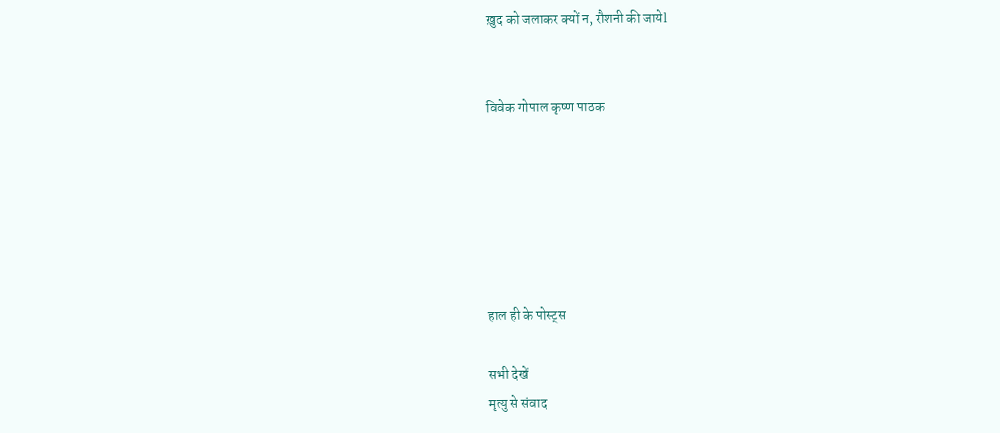ख़ुद को जलाकर क्यों न, रौशनी की जायेl


विवेक गोपाल कृष्ण पाठक






हाल ही के पोस्ट्स

सभी देखें
मृत्यु से संवाद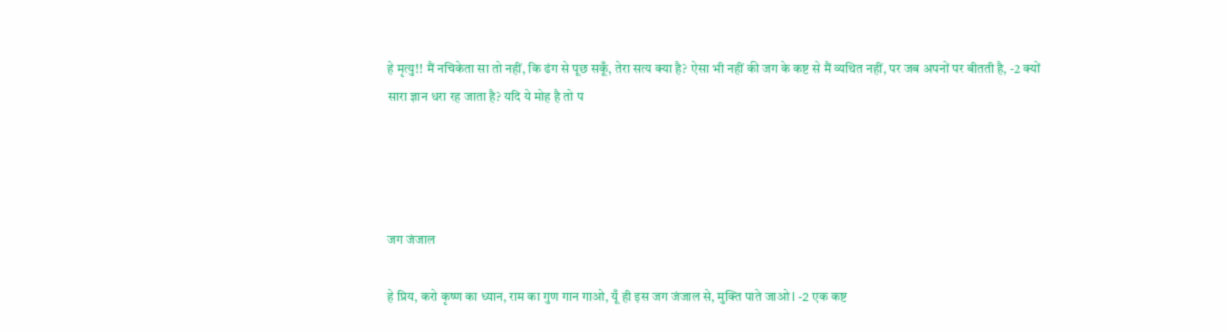हे मृत्यु!! मैं नचिकेता सा तो नहीं, कि ढंग से पूछ सकूँ, तेरा सत्य क्या है? ऐसा भी नहीं की जग के कष्ट से मैं व्यथित नहीं, पर जब अपनों पर बीतती है, -2 क्यों सारा ज्ञान धरा रह जाता है? यदि ये मोह है तो प




जग जंजाल

हे प्रिय, करो कृष्ण का ध्यान, राम का गुण गान गाओ, यूँ ही इस जग जंजाल से, मुक्ति पाते जाओ l -2 एक कष्ट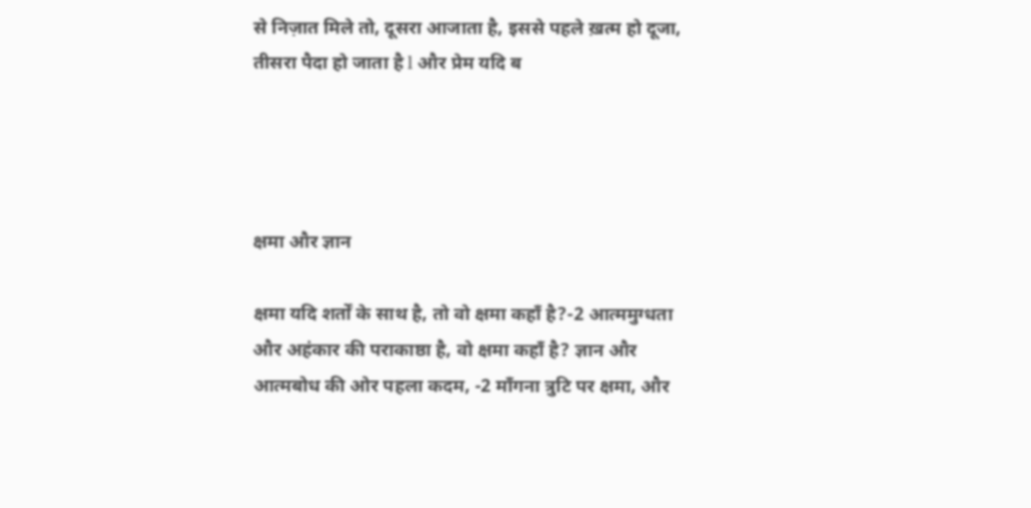से निज़ात मिले तो, दूसरा आजाता है, इससे पहले ख़त्म हो दूजा, तीसरा पैदा हो जाता है l और प्रेम यदि ब




क्षमा और ज्ञान

क्षमा यदि शर्तों के साथ है, तो वो क्षमा कहाँ है?-2 आत्ममुग्धता और अहंकार की पराकाष्ठा है, वो क्षमा कहाँ है? ज्ञान और आत्मबोध की ओर पहला कदम, -2 माँगना त्रुटि पर क्षमा, और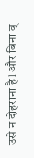उसे न दोहराना है l और बिना व्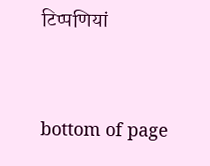टिप्पणियां


bottom of page